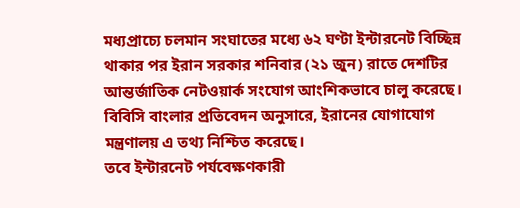মধ্যপ্রাচ্যে চলমান সংঘাতের মধ্যে ৬২ ঘণ্টা ইন্টারনেট বিচ্ছিন্ন থাকার পর ইরান সরকার শনিবার (২১ জুন) রাতে দেশটির আন্তর্জাতিক নেটওয়ার্ক সংযোগ আংশিকভাবে চালু করেছে।
বিবিসি বাংলার প্রতিবেদন অনুসারে, ইরানের যোগাযোগ মন্ত্রণালয় এ তথ্য নিশ্চিত করেছে।
তবে ইন্টারনেট পর্যবেক্ষণকারী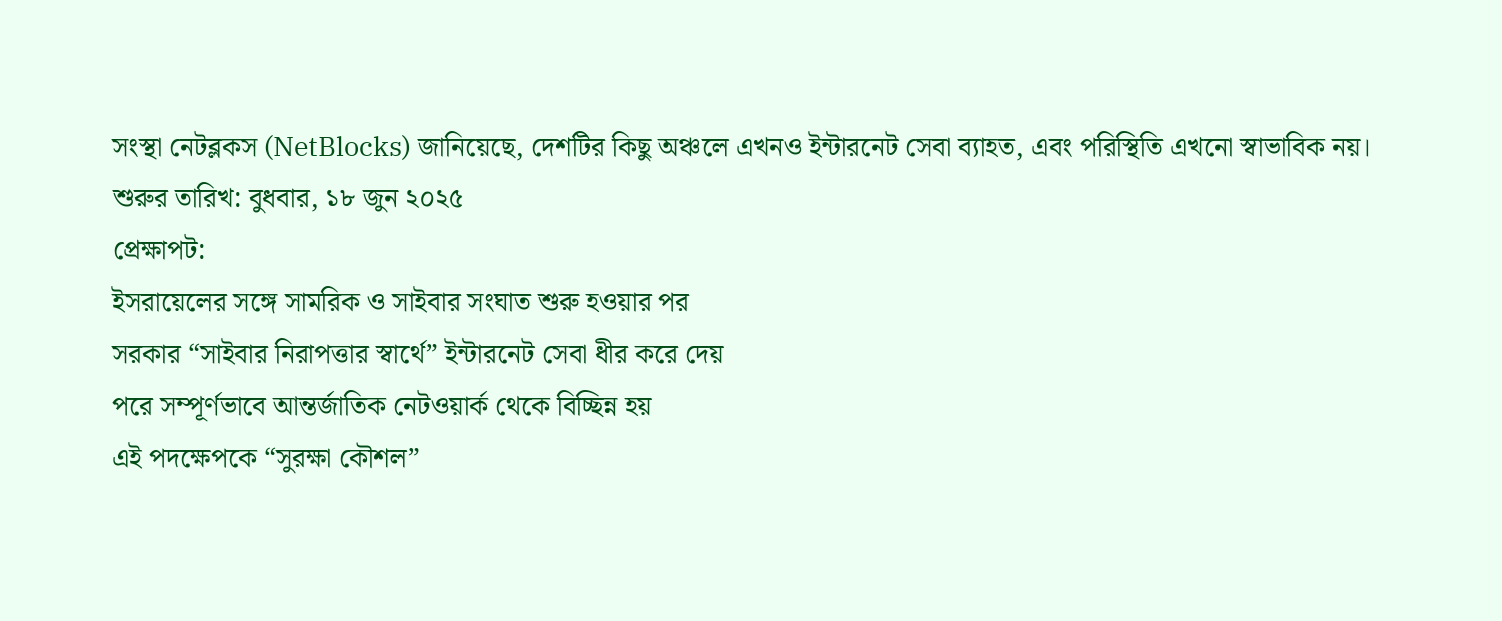সংস্থা নেটব্লকস (NetBlocks) জানিয়েছে, দেশটির কিছু অঞ্চলে এখনও ইন্টারনেট সেবা ব্যাহত, এবং পরিস্থিতি এখনো স্বাভাবিক নয়।
শুরুর তারিখ: বুধবার, ১৮ জুন ২০২৫
প্রেক্ষাপট:
ইসরায়েলের সঙ্গে সামরিক ও সাইবার সংঘাত শুরু হওয়ার পর
সরকার “সাইবার নিরাপত্তার স্বার্থে” ইন্টারনেট সেবা ধীর করে দেয়
পরে সম্পূর্ণভাবে আন্তর্জাতিক নেটওয়ার্ক থেকে বিচ্ছিন্ন হয়
এই পদক্ষেপকে “সুরক্ষা কৌশল”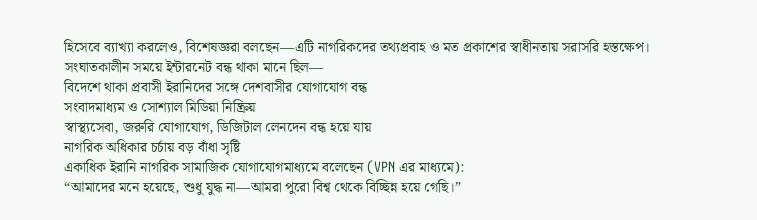হিসেবে ব্যাখ্যা করলেও, বিশেষজ্ঞরা বলছেন—এটি নাগরিকদের তথ্যপ্রবাহ ও মত প্রকাশের স্বাধীনতায় সরাসরি হস্তক্ষেপ।
সংঘাতকালীন সময়ে ইন্টারনেট বন্ধ থাকা মানে ছিল—
বিদেশে থাকা প্রবাসী ইরানিদের সঙ্গে দেশবাসীর যোগাযোগ বন্ধ
সংবাদমাধ্যম ও সোশ্যাল মিডিয়া নিষ্ক্রিয়
স্বাস্থ্যসেবা, জরুরি যোগাযোগ, ডিজিটাল লেনদেন বন্ধ হয়ে যায়
নাগরিক অধিকার চর্চায় বড় বাঁধা সৃষ্টি
একাধিক ইরানি নাগরিক সামাজিক যোগাযোগমাধ্যমে বলেছেন (VPN এর মাধ্যমে):
“আমাদের মনে হয়েছে, শুধু যুদ্ধ না—আমরা পুরো বিশ্ব থেকে বিচ্ছিন্ন হয়ে গেছি।”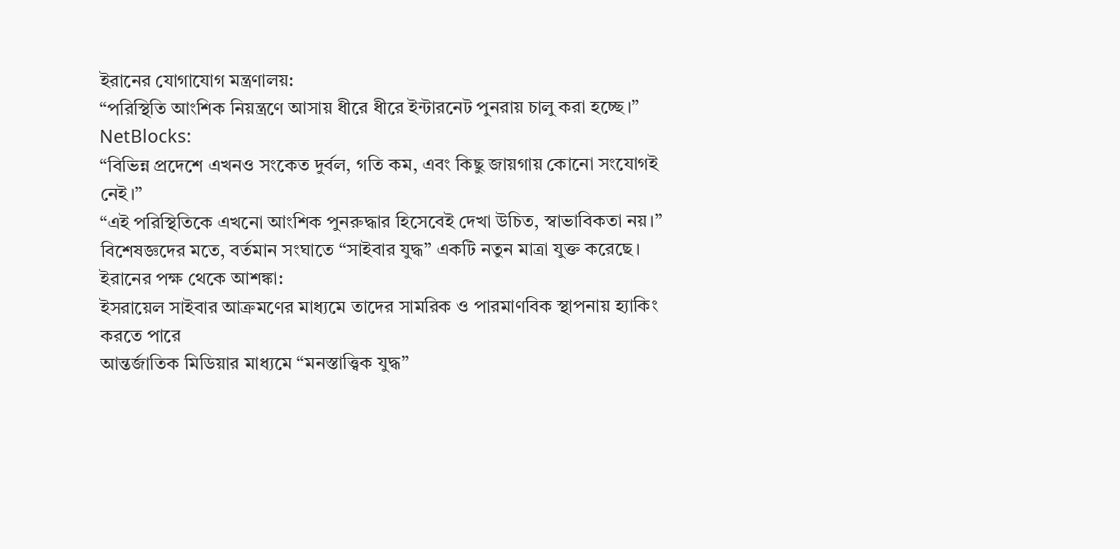ইরানের যোগাযোগ মন্ত্রণালয়:
“পরিস্থিতি আংশিক নিয়ন্ত্রণে আসায় ধীরে ধীরে ইন্টারনেট পুনরায় চালু করা হচ্ছে।”
NetBlocks:
“বিভিন্ন প্রদেশে এখনও সংকেত দুর্বল, গতি কম, এবং কিছু জায়গায় কোনো সংযোগই নেই।”
“এই পরিস্থিতিকে এখনো আংশিক পুনরুদ্ধার হিসেবেই দেখা উচিত, স্বাভাবিকতা নয়।”
বিশেষজ্ঞদের মতে, বর্তমান সংঘাতে “সাইবার যুদ্ধ” একটি নতুন মাত্রা যুক্ত করেছে।
ইরানের পক্ষ থেকে আশঙ্কা:
ইসরায়েল সাইবার আক্রমণের মাধ্যমে তাদের সামরিক ও পারমাণবিক স্থাপনায় হ্যাকিং করতে পারে
আন্তর্জাতিক মিডিয়ার মাধ্যমে “মনস্তাত্ত্বিক যুদ্ধ”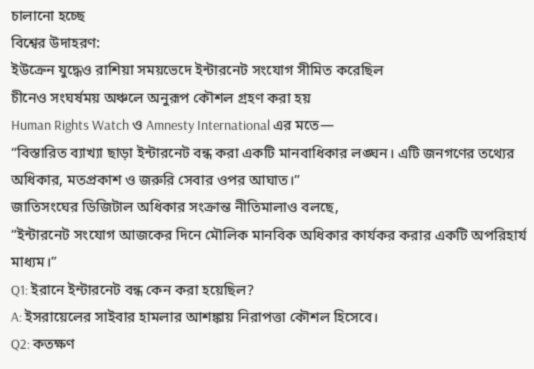চালানো হচ্ছে
বিশ্বের উদাহরণ:
ইউক্রেন যুদ্ধেও রাশিয়া সময়ভেদে ইন্টারনেট সংযোগ সীমিত করেছিল
চীনেও সংঘর্ষময় অঞ্চলে অনুরূপ কৌশল গ্রহণ করা হয়
Human Rights Watch ও Amnesty International এর মতে—
“বিস্তারিত ব্যাখ্যা ছাড়া ইন্টারনেট বন্ধ করা একটি মানবাধিকার লঙ্ঘন। এটি জনগণের তথ্যের অধিকার, মতপ্রকাশ ও জরুরি সেবার ওপর আঘাত।”
জাতিসংঘের ডিজিটাল অধিকার সংক্রান্ত নীতিমালাও বলছে,
“ইন্টারনেট সংযোগ আজকের দিনে মৌলিক মানবিক অধিকার কার্যকর করার একটি অপরিহার্য মাধ্যম।”
Q1: ইরানে ইন্টারনেট বন্ধ কেন করা হয়েছিল?
A: ইসরায়েলের সাইবার হামলার আশঙ্কায় নিরাপত্তা কৌশল হিসেবে।
Q2: কতক্ষণ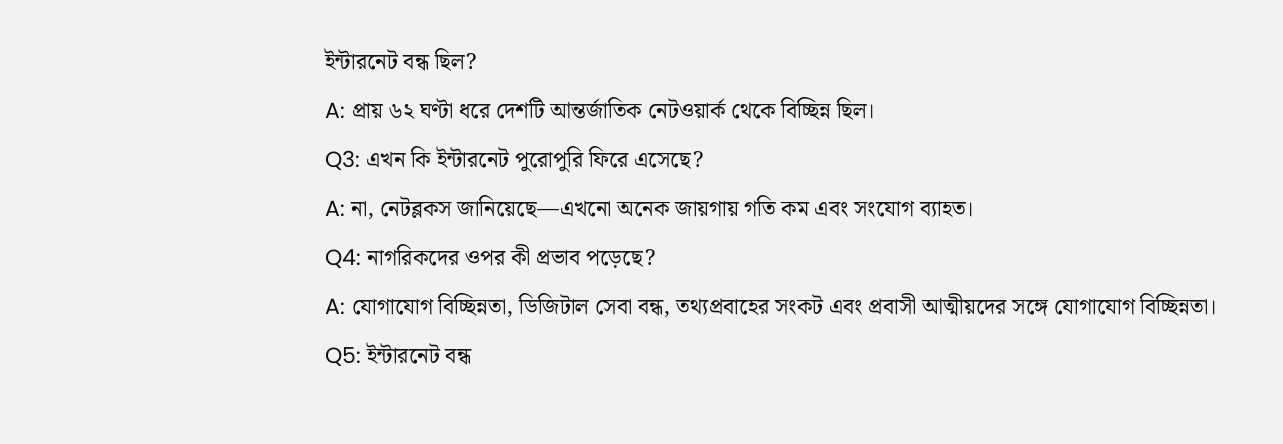ইন্টারনেট বন্ধ ছিল?
A: প্রায় ৬২ ঘণ্টা ধরে দেশটি আন্তর্জাতিক নেটওয়ার্ক থেকে বিচ্ছিন্ন ছিল।
Q3: এখন কি ইন্টারনেট পুরোপুরি ফিরে এসেছে?
A: না, নেটব্লকস জানিয়েছে—এখনো অনেক জায়গায় গতি কম এবং সংযোগ ব্যাহত।
Q4: নাগরিকদের ওপর কী প্রভাব পড়েছে?
A: যোগাযোগ বিচ্ছিন্নতা, ডিজিটাল সেবা বন্ধ, তথ্যপ্রবাহের সংকট এবং প্রবাসী আত্মীয়দের সঙ্গে যোগাযোগ বিচ্ছিন্নতা।
Q5: ইন্টারনেট বন্ধ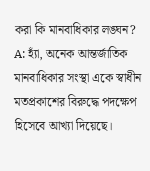করা কি মানবাধিকার লঙ্ঘন?
A: হ্যাঁ, অনেক আন্তর্জাতিক মানবাধিকার সংস্থা একে স্বাধীন মতপ্রকাশের বিরুদ্ধে পদক্ষেপ হিসেবে আখ্যা দিয়েছে।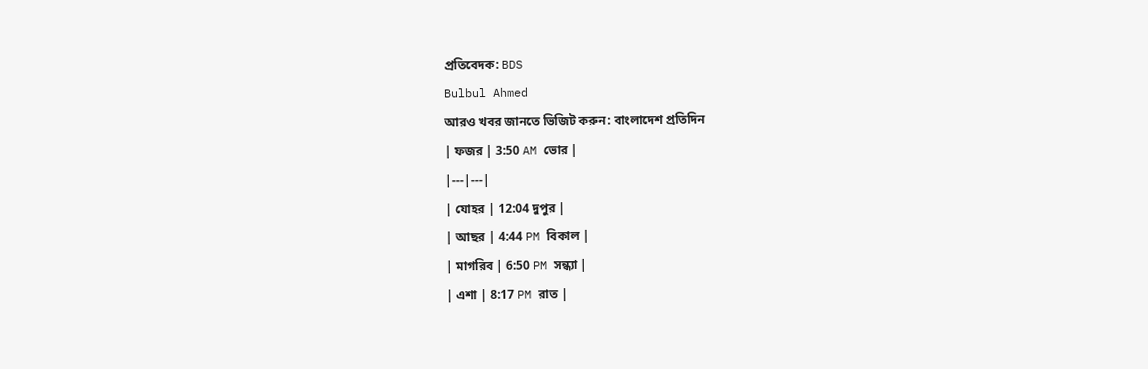প্রতিবেদক: BDS
Bulbul Ahmed
আরও খবর জানতে ভিজিট করুন: বাংলাদেশ প্রতিদিন
| ফজর | 3:50 AM ভোর |
|---|---|
| যোহর | 12:04 দুপুর |
| আছর | 4:44 PM বিকাল |
| মাগরিব | 6:50 PM সন্ধ্যা |
| এশা | 8:17 PM রাত |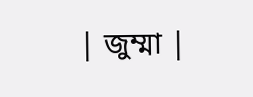| জুম্মা |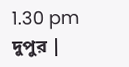1.30 pm দুপুর |